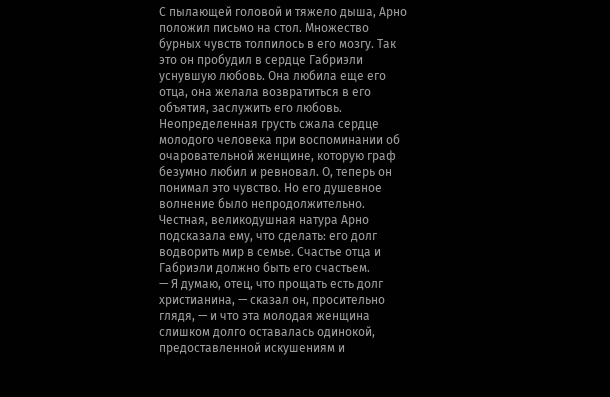С пылающей головой и тяжело дыша, Арно положил письмо на стол. Множество бурных чувств толпилось в его мозгу. Так это он пробудил в сердце Габриэли уснувшую любовь. Она любила еще его отца, она желала возвратиться в его объятия, заслужить его любовь. Неопределенная грусть сжала сердце молодого человека при воспоминании об очаровательной женщине, которую граф безумно любил и ревновал. О, теперь он понимал это чувство. Но его душевное волнение было непродолжительно. Честная, великодушная натура Арно подсказала ему, что сделать: его долг водворить мир в семье. Счастье отца и Габриэли должно быть его счастьем.
— Я думаю, отец, что прощать есть долг христианина, — сказал он, просительно глядя, — и что эта молодая женщина слишком долго оставалась одинокой, предоставленной искушениям и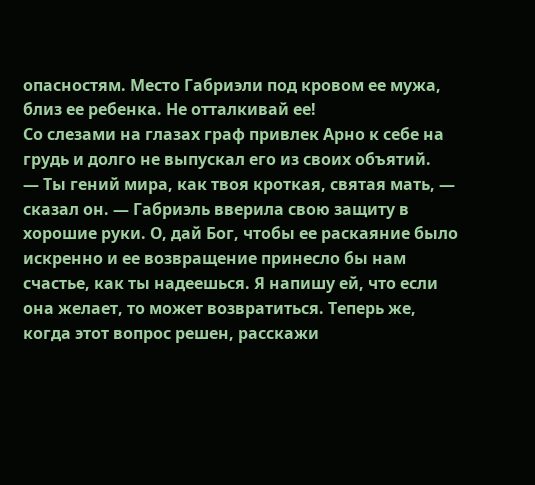опасностям. Место Габриэли под кровом ее мужа, близ ее ребенка. Не отталкивай ее!
Со слезами на глазах граф привлек Арно к себе на грудь и долго не выпускал его из своих объятий.
— Ты гений мира, как твоя кроткая, святая мать, — сказал он. — Габриэль вверила свою защиту в хорошие руки. О, дай Бог, чтобы ее раскаяние было искренно и ее возвращение принесло бы нам счастье, как ты надеешься. Я напишу ей, что если она желает, то может возвратиться. Теперь же, когда этот вопрос решен, расскажи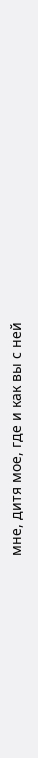мне, дитя мое, где и как вы с ней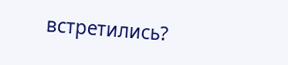встретились?